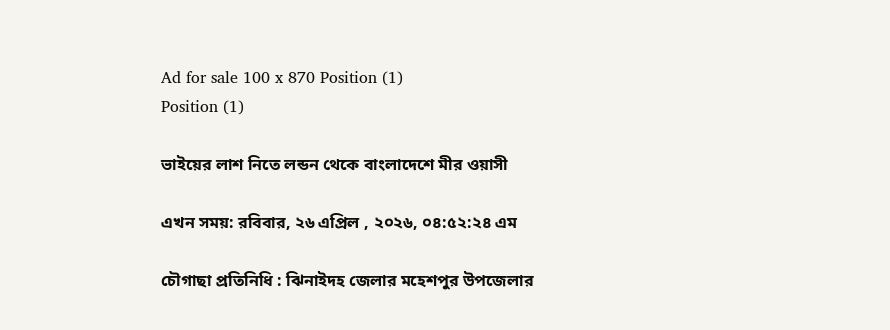Ad for sale 100 x 870 Position (1)
Position (1)

ভাইয়ের লাশ নিতে লন্ডন থেকে বাংলাদেশে মীর ওয়াসী

এখন সময়: রবিবার, ২৬ এপ্রিল , ২০২৬, ০৪:৫২:২৪ এম

চৌগাছা প্রতিনিধি : ঝিনাইদহ জেলার মহেশপুর উপজেলার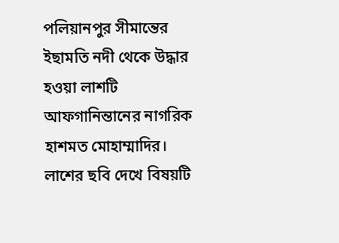পলিয়ানপুর সীমান্তের ইছামতি নদী থেকে উদ্ধার হওয়া লাশটি আফগানিন্তানের নাগরিক হাশমত মোহাম্মাদির। লাশের ছবি দেখে বিষয়টি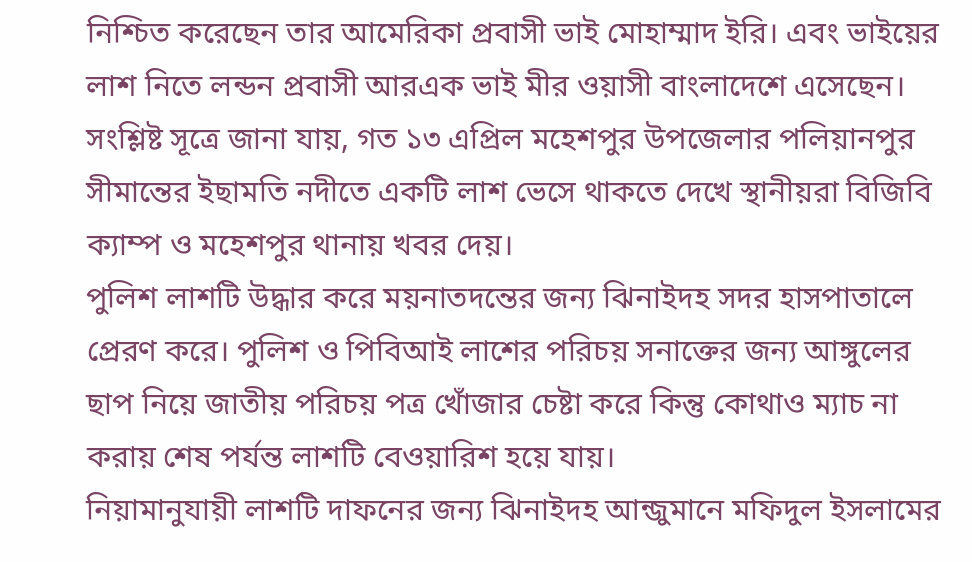নিশ্চিত করেছেন তার আমেরিকা প্রবাসী ভাই মোহাম্মাদ ইরি। এবং ভাইয়ের লাশ নিতে লন্ডন প্রবাসী আরএক ভাই মীর ওয়াসী বাংলাদেশে এসেছেন।
সংশ্লিষ্ট সূত্রে জানা যায়, গত ১৩ এপ্রিল মহেশপুর উপজেলার পলিয়ানপুর সীমান্তের ইছামতি নদীতে একটি লাশ ভেসে থাকতে দেখে স্থানীয়রা বিজিবি ক্যাম্প ও মহেশপুর থানায় খবর দেয়।
পুলিশ লাশটি উদ্ধার করে ময়নাতদন্তের জন্য ঝিনাইদহ সদর হাসপাতালে প্রেরণ করে। পুলিশ ও পিবিআই লাশের পরিচয় সনাক্তের জন্য আঙ্গুলের ছাপ নিয়ে জাতীয় পরিচয় পত্র খোঁজার চেষ্টা করে কিন্তু কোথাও ম্যাচ না করায় শেষ পর্যন্ত লাশটি বেওয়ারিশ হয়ে যায়।
নিয়ামানুযায়ী লাশটি দাফনের জন্য ঝিনাইদহ আন্জুমানে মফিদুল ইসলামের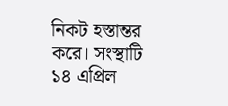নিকট হস্তান্তর করে। সংস্থাটি ১৪ এপ্রিল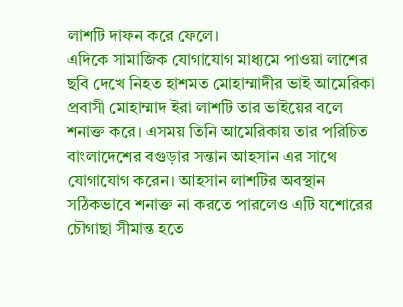লাশটি দাফন করে ফেলে।
এদিকে সামাজিক যোগাযোগ মাধ্যমে পাওয়া লাশের ছবি দেখে নিহত হাশমত মোহাম্মাদীর ভাই আমেরিকা প্রবাসী মোহাম্মাদ ইরা লাশটি তার ভাইয়ের বলে শনাক্ত করে। এসময় তিনি আমেরিকায় তার পরিচিত বাংলাদেশের বগুড়ার সন্তান আহসান এর সাথে যোগাযোগ করেন। আহসান লাশটির অবস্থান সঠিকভাবে শনাক্ত না করতে পারলেও এটি যশোরের চৌগাছা সীমান্ত হতে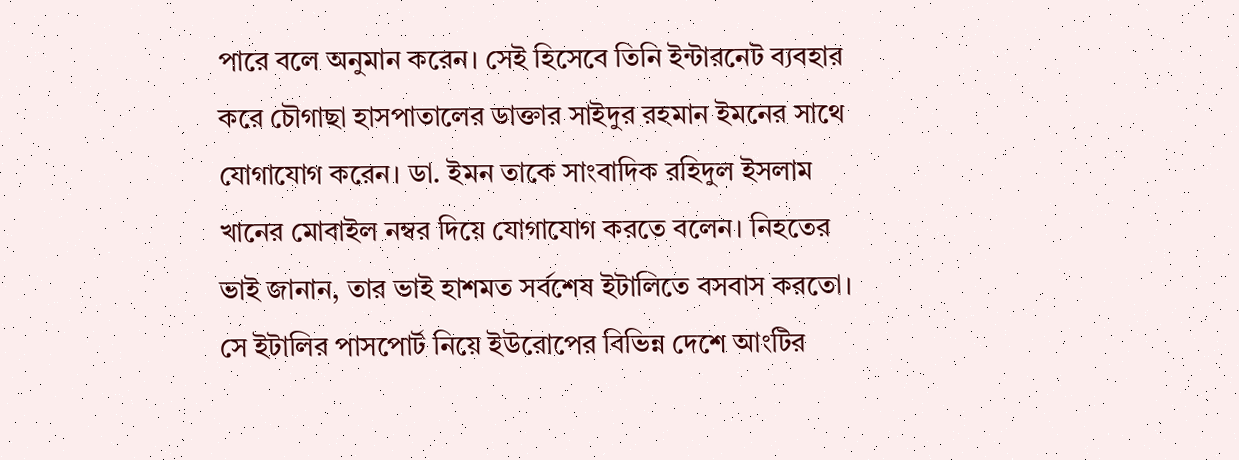পারে বলে অনুমান করেন। সেই হিসেবে তিনি ইন্টারনেট ব্যবহার করে চৌগাছা হাসপাতালের ডাক্তার সাইদুর রহমান ইমনের সাথে যোগাযোগ করেন। ডা. ইমন তাকে সাংবাদিক রহিদুল ইসলাম খানের মোবাইল নম্বর দিয়ে যোগাযোগ করতে বলেন। নিহতের ভাই জানান, তার ভাই হাশমত সর্বশেষ ইটালিতে বসবাস করতো। সে ইটালির পাসপোর্ট নিয়ে ইউরোপের বিভিন্ন দেশে আংটির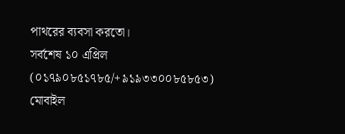পাথরের ব্যবসা করতো।
সর্বশেষ ১০ এপ্রিল (০১৭৯০৮৫১৭৮৫/+৯১৯৩৩০০৮৫৮৫৩) মোবাইল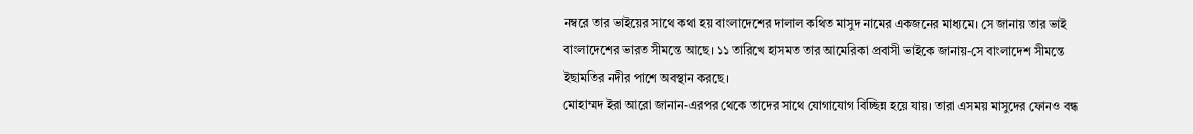নম্বরে তার ভাইয়ের সাথে কথা হয় বাংলাদেশের দালাল কথিত মাসুদ নামের একজনের মাধ্যমে। সে জানায় তার ভাই বাংলাদেশের ভারত সীমন্তে আছে। ১১ তারিখে হাসমত তার আমেরিকা প্রবাসী ভাইকে জানায়-সে বাংলাদেশ সীমন্তে ইছামতির নদীর পাশে অবস্থান করছে।
মোহাম্মদ ইরা আরো জানান-এরপর থেকে তাদের সাথে যোগাযোগ বিচ্ছিন্ন হয়ে যায়। তারা এসময় মাসুদের ফোনও বন্ধ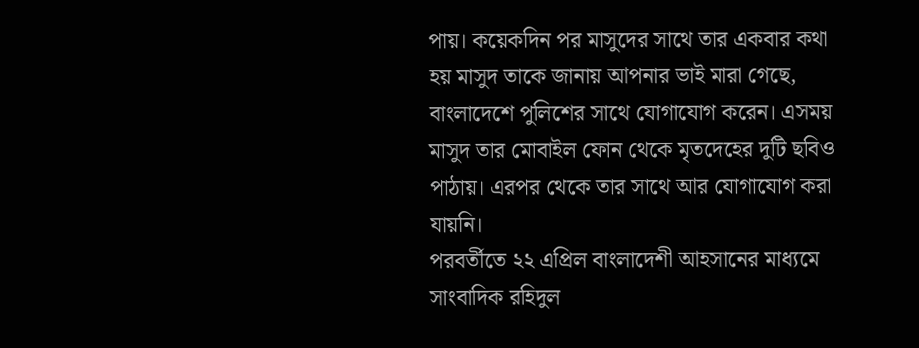পায়। কয়েকদিন পর মাসুদের সাথে তার একবার কথা হয় মাসুদ তাকে জানায় আপনার ভাই মারা গেছে, বাংলাদেশে পুলিশের সাথে যোগাযোগ করেন। এসময় মাসুদ তার মোবাইল ফোন থেকে মৃতদেহের দুটি ছবিও পাঠায়। এরপর থেকে তার সাথে আর যোগাযোগ করা যায়নি।
পরবর্তীতে ২২ এপ্রিল বাংলাদেশী আহসানের মাধ্যমে সাংবাদিক রহিদুল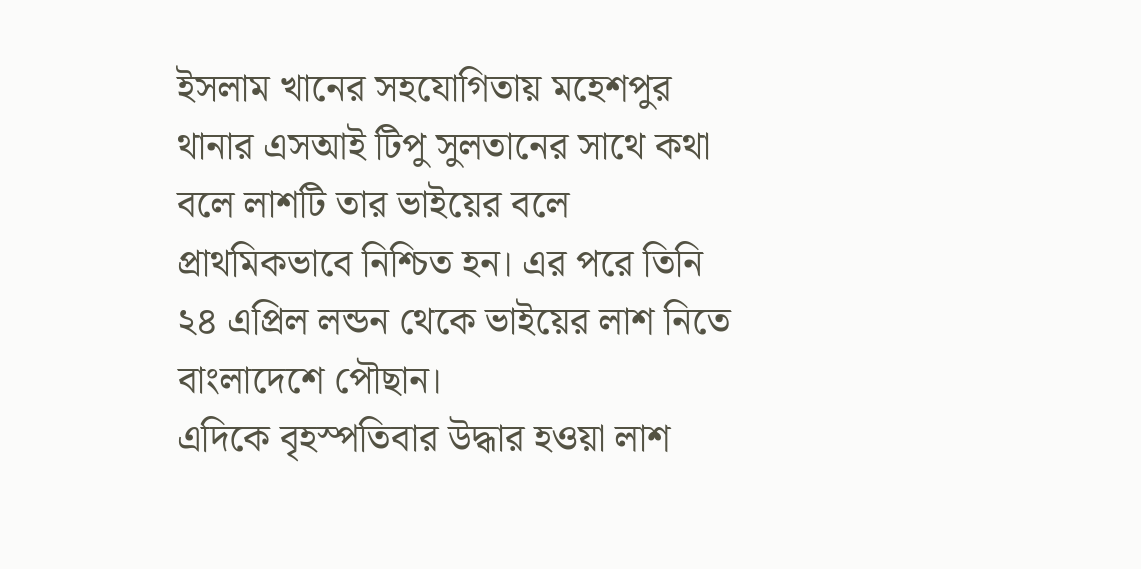ইসলাম খানের সহযোগিতায় মহেশপুর থানার এসআই টিপু সুলতানের সাথে কথা বলে লাশটি তার ভাইয়ের বলে প্রাথমিকভাবে নিশ্চিত হন। এর পরে তিনি ২৪ এপ্রিল লন্ডন থেকে ভাইয়ের লাশ নিতে বাংলাদেশে পৌছান।
এদিকে বৃহস্পতিবার উদ্ধার হওয়া লাশ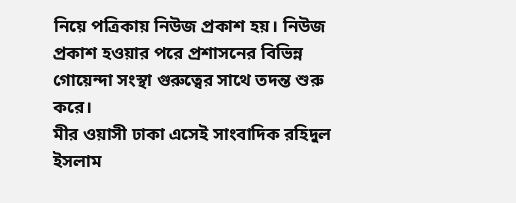নিয়ে পত্রিকায় নিউজ প্রকাশ হয়। নিউজ প্রকাশ হওয়ার পরে প্রশাসনের বিভিন্ন গোয়েন্দা সংস্থা গুরুত্বের সাথে তদন্ত শুরু করে।
মীর ওয়াসী ঢাকা এসেই সাংবাদিক রহিদুল ইসলাম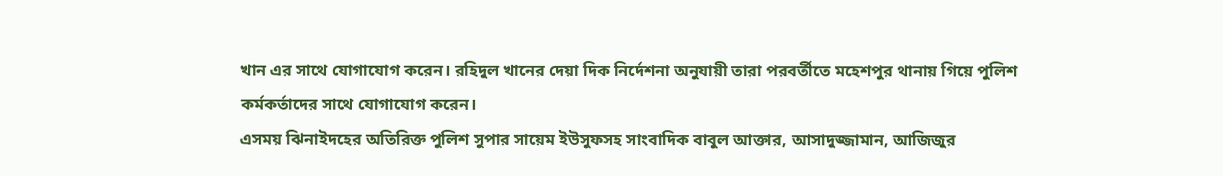খান এর সাথে যোগাযোগ করেন। রহিদুল খানের দেয়া দিক নির্দেশনা অনুযায়ী তারা পরবর্তীতে মহেশপুর থানায় গিয়ে পুলিশ কর্মকর্তাদের সাথে যোগাযোগ করেন।
এসময় ঝিনাইদহের অতিরিক্ত পুলিশ সুপার সায়েম ইউসুফসহ সাংবাদিক বাবুল আক্তার, আসাদুজ্জামান, আজিজুর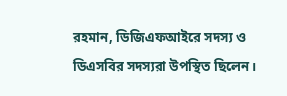রহমান, ডিজিএফআইরে সদস্য ও ডিএসবির সদস্যরা উপস্থিত ছিলেন।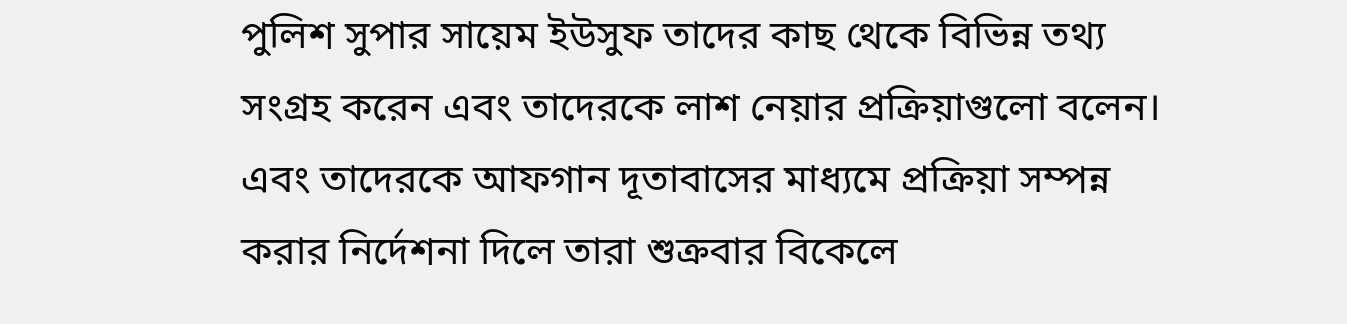পুলিশ সুপার সায়েম ইউসুফ তাদের কাছ থেকে বিভিন্ন তথ্য সংগ্রহ করেন এবং তাদেরকে লাশ নেয়ার প্রক্রিয়াগুলো বলেন।
এবং তাদেরকে আফগান দূতাবাসের মাধ্যমে প্রক্রিয়া সম্পন্ন করার নির্দেশনা দিলে তারা শুক্রবার বিকেলে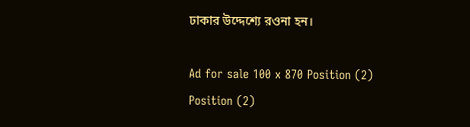ঢাকার উদ্দেশ্যে রওনা হন।

Ad for sale 100 x 870 Position (2)
Position (2)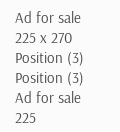Ad for sale 225 x 270 Position (3)
Position (3)
Ad for sale 225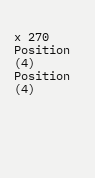x 270 Position (4)
Position (4)